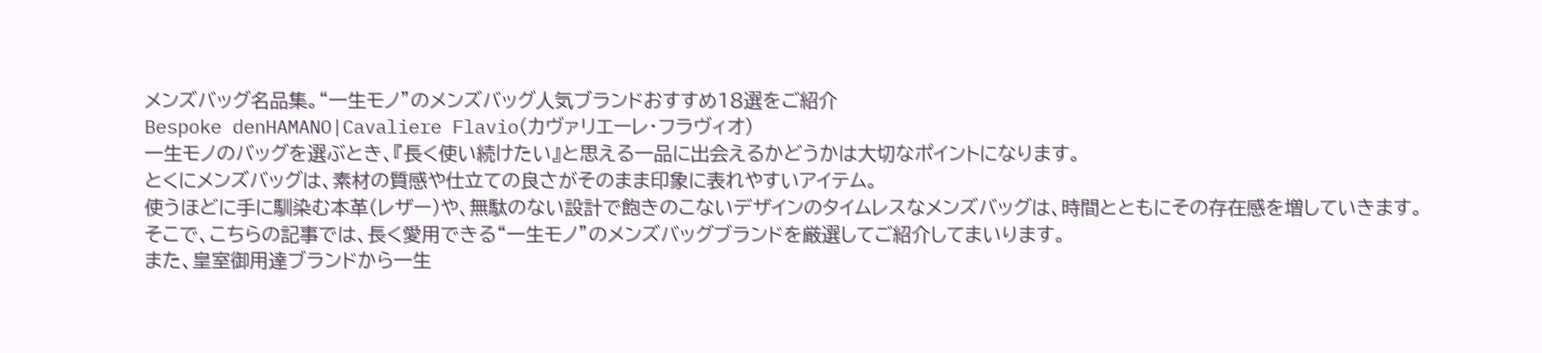メンズバッグ名品集。“一生モノ”のメンズバッグ人気ブランドおすすめ18選をご紹介
Bespoke denHAMANO|Cavaliere Flavio(カヴァリエーレ・フラヴィオ)
一生モノのバッグを選ぶとき、『長く使い続けたい』と思える一品に出会えるかどうかは大切なポイントになります。
とくにメンズバッグは、素材の質感や仕立ての良さがそのまま印象に表れやすいアイテム。
使うほどに手に馴染む本革(レザー)や、無駄のない設計で飽きのこないデザインのタイムレスなメンズバッグは、時間とともにその存在感を増していきます。
そこで、こちらの記事では、長く愛用できる“一生モノ”のメンズバッグブランドを厳選してご紹介してまいります。
また、皇室御用達ブランドから一生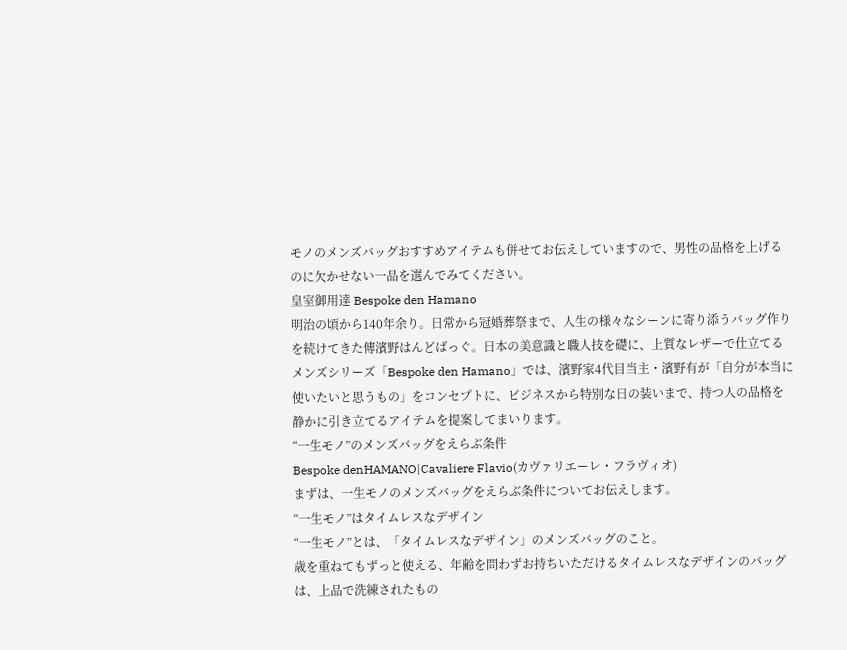モノのメンズバッグおすすめアイテムも併せてお伝えしていますので、男性の品格を上げるのに欠かせない一品を選んでみてください。
皇室御用達 Bespoke den Hamano
明治の頃から140年余り。日常から冠婚葬祭まで、人生の様々なシーンに寄り添うバッグ作りを続けてきた傳濱野はんどばっぐ。日本の美意識と職人技を礎に、上質なレザーで仕立てるメンズシリーズ「Bespoke den Hamano」では、濱野家4代目当主・濱野有が「自分が本当に使いたいと思うもの」をコンセプトに、ビジネスから特別な日の装いまで、持つ人の品格を静かに引き立てるアイテムを提案してまいります。
“一生モノ”のメンズバッグをえらぶ条件
Bespoke denHAMANO|Cavaliere Flavio(カヴァリエーレ・フラヴィオ)
まずは、一生モノのメンズバッグをえらぶ条件についてお伝えします。
“一生モノ”はタイムレスなデザイン
“一生モノ”とは、「タイムレスなデザイン」のメンズバッグのこと。
歳を重ねてもずっと使える、年齢を問わずお持ちいただけるタイムレスなデザインのバッグは、上品で洗練されたもの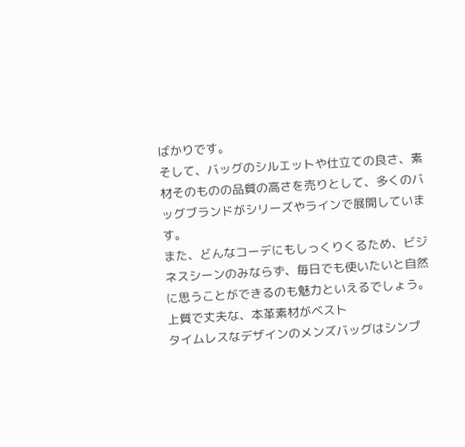ばかりです。
そして、バッグのシルエットや仕立ての良さ、素材そのものの品質の高さを売りとして、多くのバッグブランドがシリーズやラインで展開しています。
また、どんなコーデにもしっくりくるため、ビジネスシーンのみならず、毎日でも使いたいと自然に思うことができるのも魅力といえるでしょう。
上質で丈夫な、本革素材がベスト
タイムレスなデザインのメンズバッグはシンプ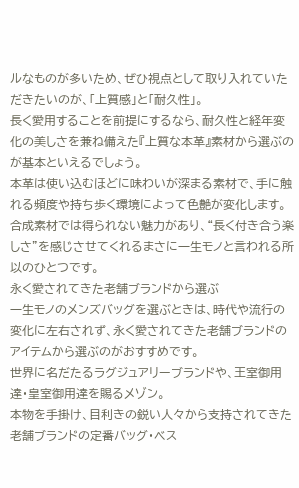ルなものが多いため、ぜひ視点として取り入れていただきたいのが、「上質感」と「耐久性」。
長く愛用することを前提にするなら、耐久性と経年変化の美しさを兼ね備えた『上質な本革』素材から選ぶのが基本といえるでしょう。
本革は使い込むほどに味わいが深まる素材で、手に触れる頻度や持ち歩く環境によって色艶が変化します。
合成素材では得られない魅力があり、“長く付き合う楽しさ”を感じさせてくれるまさに一生モノと言われる所以のひとつです。
永く愛されてきた老舗ブランドから選ぶ
一生モノのメンズバッグを選ぶときは、時代や流行の変化に左右されず、永く愛されてきた老舗ブランドのアイテムから選ぶのがおすすめです。
世界に名だたるラグジュアリーブランドや、王室御用達・皇室御用達を賜るメゾン。
本物を手掛け、目利きの鋭い人々から支持されてきた老舗ブランドの定番バッグ・ベス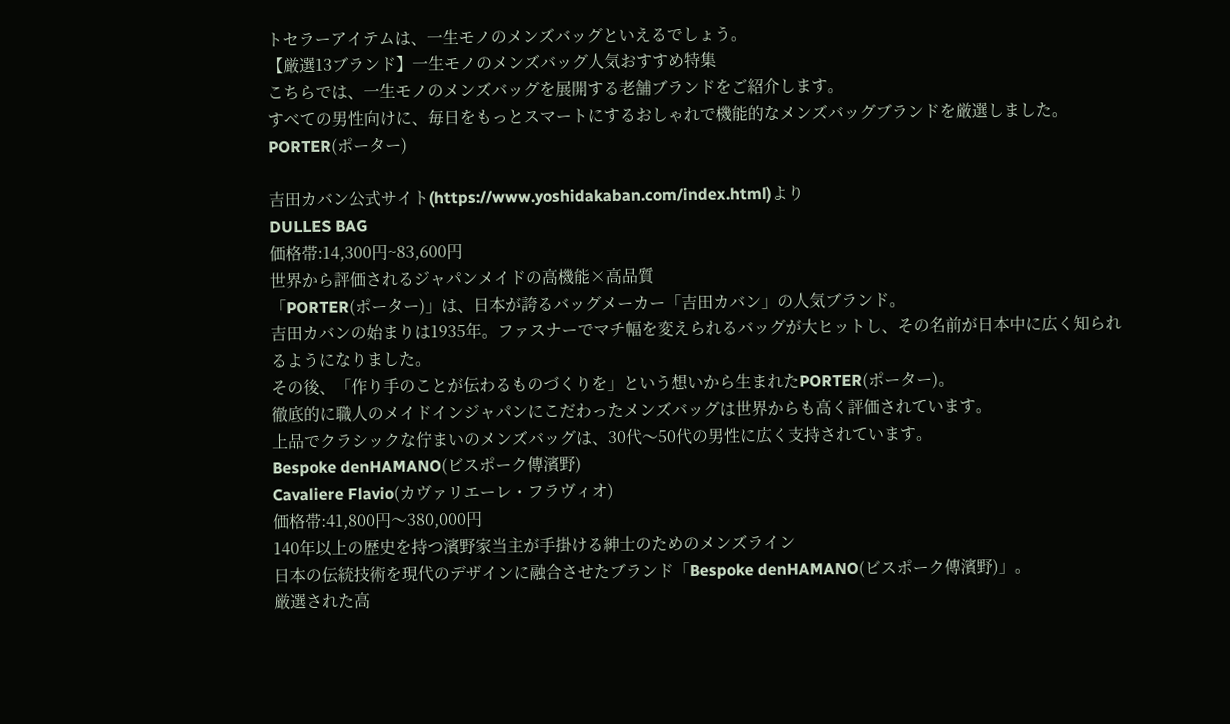トセラーアイテムは、一生モノのメンズバッグといえるでしょう。
【厳選13ブランド】一生モノのメンズバッグ人気おすすめ特集
こちらでは、一生モノのメンズバッグを展開する老舗ブランドをご紹介します。
すべての男性向けに、毎日をもっとスマートにするおしゃれで機能的なメンズバッグブランドを厳選しました。
PORTER(ポーター)

吉田カバン公式サイト(https://www.yoshidakaban.com/index.html)より
DULLES BAG
価格帯:14,300円~83,600円
世界から評価されるジャパンメイドの高機能×高品質
「PORTER(ポーター)」は、日本が誇るバッグメーカー「吉田カバン」の人気ブランド。
吉田カバンの始まりは1935年。ファスナーでマチ幅を変えられるバッグが大ヒットし、その名前が日本中に広く知られるようになりました。
その後、「作り手のことが伝わるものづくりを」という想いから生まれたPORTER(ポーター)。
徹底的に職人のメイドインジャパンにこだわったメンズバッグは世界からも高く評価されています。
上品でクラシックな佇まいのメンズバッグは、30代〜50代の男性に広く支持されています。
Bespoke denHAMANO(ビスポーク傳濱野)
Cavaliere Flavio(カヴァリエーレ・フラヴィオ)
価格帯:41,800円〜380,000円
140年以上の歴史を持つ濱野家当主が手掛ける紳士のためのメンズライン
日本の伝統技術を現代のデザインに融合させたブランド「Bespoke denHAMANO(ビスポーク傳濱野)」。
厳選された高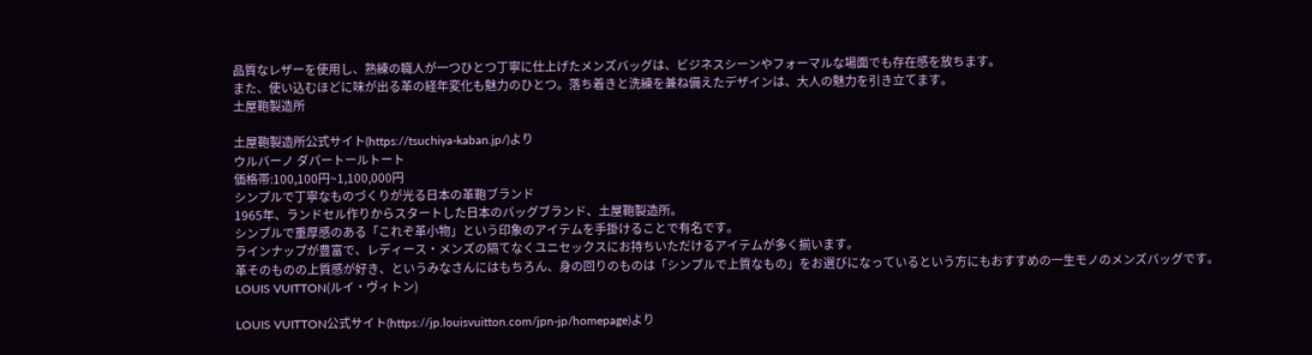品質なレザーを使用し、熟練の職人が一つひとつ丁寧に仕上げたメンズバッグは、ビジネスシーンやフォーマルな場面でも存在感を放ちます。
また、使い込むほどに味が出る革の経年変化も魅力のひとつ。落ち着きと洗練を兼ね備えたデザインは、大人の魅力を引き立てます。
土屋鞄製造所

土屋鞄製造所公式サイト(https://tsuchiya-kaban.jp/)より
ウルバーノ ダパートールトート
価格帯:100,100円~1,100,000円
シンプルで丁寧なものづくりが光る日本の革鞄ブランド
1965年、ランドセル作りからスタートした日本のバッグブランド、土屋鞄製造所。
シンプルで重厚感のある「これぞ革小物」という印象のアイテムを手掛けることで有名です。
ラインナップが豊富で、レディース・メンズの隔てなくユニセックスにお持ちいただけるアイテムが多く揃います。
革そのものの上質感が好き、というみなさんにはもちろん、身の回りのものは「シンプルで上質なもの」をお選びになっているという方にもおすすめの一生モノのメンズバッグです。
LOUIS VUITTON(ルイ・ヴィトン)

LOUIS VUITTON公式サイト(https://jp.louisvuitton.com/jpn-jp/homepage)より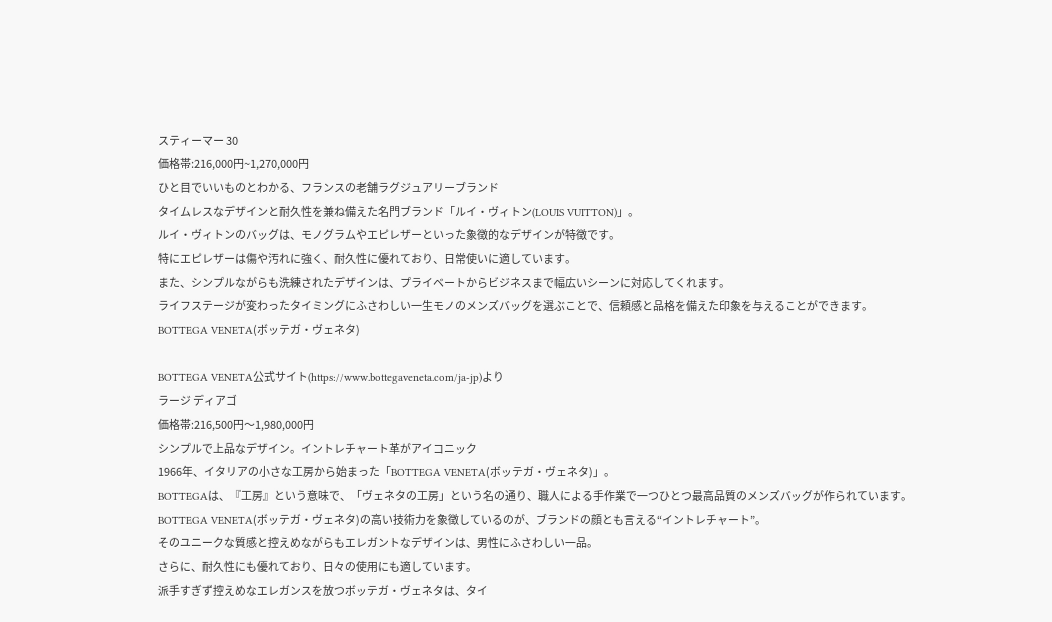スティーマー 30
価格帯:216,000円~1,270,000円
ひと目でいいものとわかる、フランスの老舗ラグジュアリーブランド
タイムレスなデザインと耐久性を兼ね備えた名門ブランド「ルイ・ヴィトン(LOUIS VUITTON)」。
ルイ・ヴィトンのバッグは、モノグラムやエピレザーといった象徴的なデザインが特徴です。
特にエピレザーは傷や汚れに強く、耐久性に優れており、日常使いに適しています。
また、シンプルながらも洗練されたデザインは、プライベートからビジネスまで幅広いシーンに対応してくれます。
ライフステージが変わったタイミングにふさわしい一生モノのメンズバッグを選ぶことで、信頼感と品格を備えた印象を与えることができます。
BOTTEGA VENETA(ボッテガ・ヴェネタ)

BOTTEGA VENETA公式サイト(https://www.bottegaveneta.com/ja-jp)より
ラージ ディアゴ
価格帯:216,500円〜1,980,000円
シンプルで上品なデザイン。イントレチャート革がアイコニック
1966年、イタリアの小さな工房から始まった「BOTTEGA VENETA(ボッテガ・ヴェネタ)」。
BOTTEGAは、『工房』という意味で、「ヴェネタの工房」という名の通り、職人による手作業で一つひとつ最高品質のメンズバッグが作られています。
BOTTEGA VENETA(ボッテガ・ヴェネタ)の高い技術力を象徴しているのが、ブランドの顔とも言える“イントレチャート”。
そのユニークな質感と控えめながらもエレガントなデザインは、男性にふさわしい一品。
さらに、耐久性にも優れており、日々の使用にも適しています。
派手すぎず控えめなエレガンスを放つボッテガ・ヴェネタは、タイ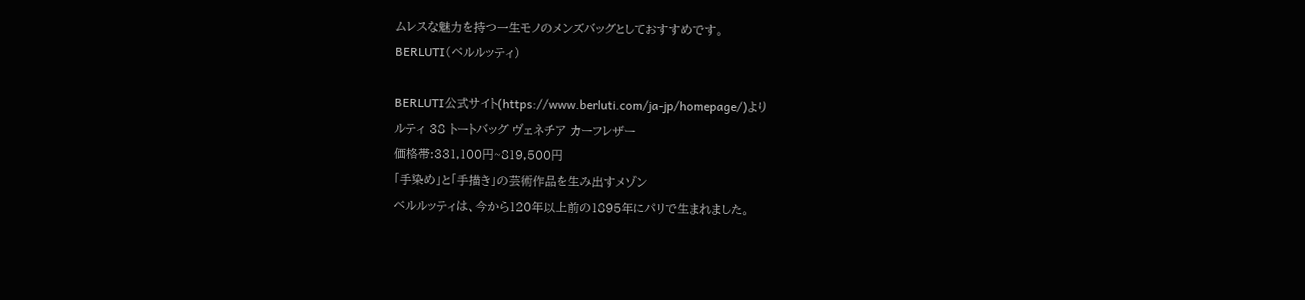ムレスな魅力を持つ一生モノのメンズバッグとしておすすめです。
BERLUTI(ベルルッティ)

BERLUTI公式サイト(https://www.berluti.com/ja-jp/homepage/)より
ルティ 38 トートバッグ ヴェネチア カーフレザー
価格帯:331,100円~819,500円
「手染め」と「手描き」の芸術作品を生み出すメゾン
ベルルッティは、今から120年以上前の1895年にパリで生まれました。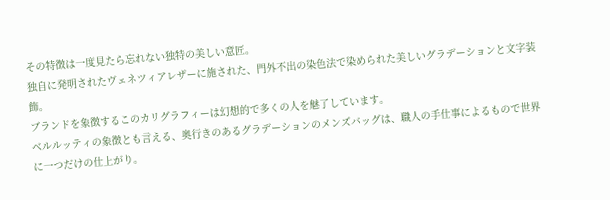その特徴は一度見たら忘れない独特の美しい意匠。
独自に発明されたヴェネツィアレザーに施された、門外不出の染色法で染められた美しいグラデーションと文字装飾。
ブランドを象徴するこのカリグラフィーは幻想的で多くの人を魅了しています。
ベルルッティの象徴とも言える、奥行きのあるグラデーションのメンズバッグは、職人の手仕事によるもので世界に一つだけの仕上がり。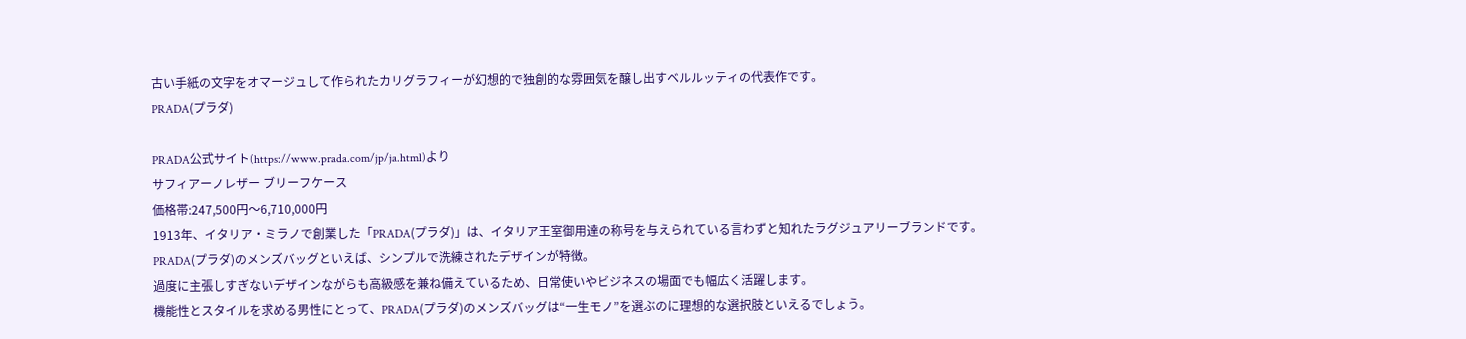古い手紙の文字をオマージュして作られたカリグラフィーが幻想的で独創的な雰囲気を醸し出すベルルッティの代表作です。
PRADA(プラダ)

PRADA公式サイト(https://www.prada.com/jp/ja.html)より
サフィアーノレザー ブリーフケース
価格帯:247,500円〜6,710,000円
1913年、イタリア・ミラノで創業した「PRADA(プラダ)」は、イタリア王室御用達の称号を与えられている言わずと知れたラグジュアリーブランドです。
PRADA(プラダ)のメンズバッグといえば、シンプルで洗練されたデザインが特徴。
過度に主張しすぎないデザインながらも高級感を兼ね備えているため、日常使いやビジネスの場面でも幅広く活躍します。
機能性とスタイルを求める男性にとって、PRADA(プラダ)のメンズバッグは“一生モノ”を選ぶのに理想的な選択肢といえるでしょう。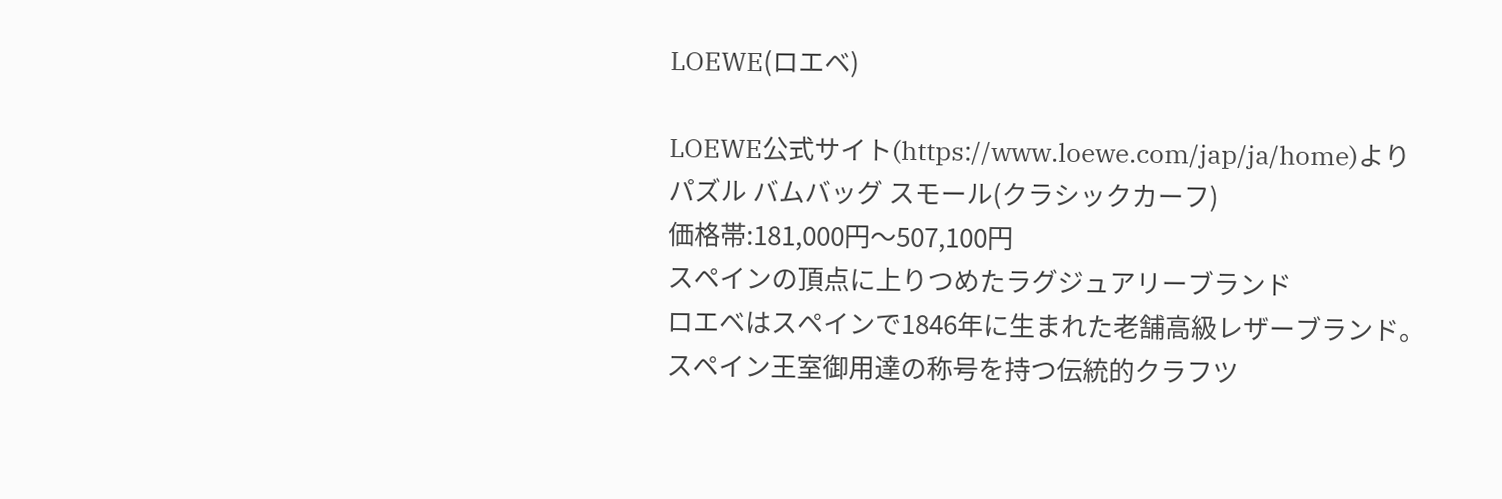LOEWE(ロエベ)

LOEWE公式サイト(https://www.loewe.com/jap/ja/home)より
パズル バムバッグ スモール(クラシックカーフ)
価格帯:181,000円〜507,100円
スペインの頂点に上りつめたラグジュアリーブランド
ロエベはスペインで1846年に生まれた老舗高級レザーブランド。
スペイン王室御用達の称号を持つ伝統的クラフツ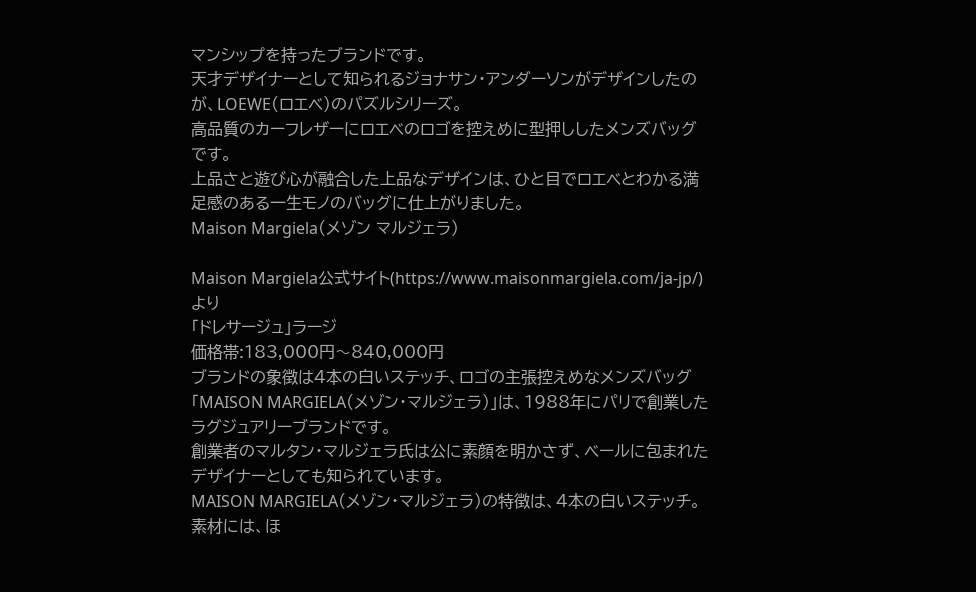マンシップを持ったブランドです。
天才デザイナーとして知られるジョナサン・アンダーソンがデザインしたのが、LOEWE(ロエベ)のパズルシリーズ。
高品質のカーフレザーにロエベのロゴを控えめに型押ししたメンズバッグです。
上品さと遊び心が融合した上品なデザインは、ひと目でロエベとわかる満足感のある一生モノのバッグに仕上がりました。
Maison Margiela(メゾン マルジェラ)

Maison Margiela公式サイト(https://www.maisonmargiela.com/ja-jp/)より
「ドレサージュ」ラージ
価格帯:183,000円〜840,000円
ブランドの象徴は4本の白いステッチ、ロゴの主張控えめなメンズバッグ
「MAISON MARGIELA(メゾン・マルジェラ)」は、1988年にパリで創業したラグジュアリーブランドです。
創業者のマルタン・マルジェラ氏は公に素顔を明かさず、ベールに包まれたデザイナーとしても知られています。
MAISON MARGIELA(メゾン・マルジェラ)の特徴は、4本の白いステッチ。
素材には、ほ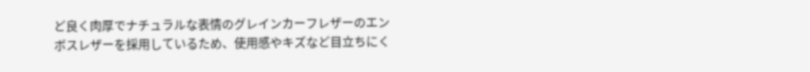ど良く肉厚でナチュラルな表情のグレインカーフレザーのエンボスレザーを採用しているため、使用感やキズなど目立ちにく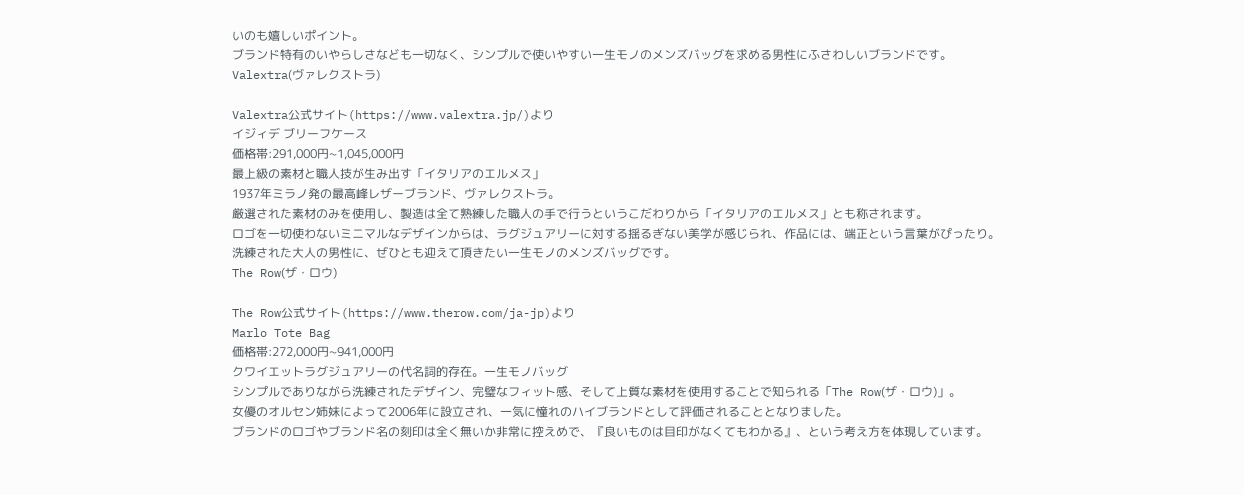いのも嬉しいポイント。
ブランド特有のいやらしさなども一切なく、シンプルで使いやすい一生モノのメンズバッグを求める男性にふさわしいブランドです。
Valextra(ヴァレクストラ)

Valextra公式サイト(https://www.valextra.jp/)より
イジィデ ブリーフケース
価格帯:291,000円~1,045,000円
最上級の素材と職人技が生み出す「イタリアのエルメス」
1937年ミラノ発の最高峰レザーブランド、ヴァレクストラ。
厳選された素材のみを使用し、製造は全て熟練した職人の手で行うというこだわりから「イタリアのエルメス」とも称されます。
ロゴを一切使わないミニマルなデザインからは、ラグジュアリーに対する揺るぎない美学が感じられ、作品には、端正という言葉がぴったり。
洗練された大人の男性に、ぜひとも迎えて頂きたい一生モノのメンズバッグです。
The Row(ザ・ロウ)

The Row公式サイト(https://www.therow.com/ja-jp)より
Marlo Tote Bag
価格帯:272,000円~941,000円
クワイエットラグジュアリーの代名詞的存在。一生モノバッグ
シンプルでありながら洗練されたデザイン、完璧なフィット感、そして上質な素材を使用することで知られる「The Row(ザ・ロウ)」。
女優のオルセン姉妹によって2006年に設立され、一気に憧れのハイブランドとして評価されることとなりました。
ブランドのロゴやブランド名の刻印は全く無いか非常に控えめで、『良いものは目印がなくてもわかる』、という考え方を体現しています。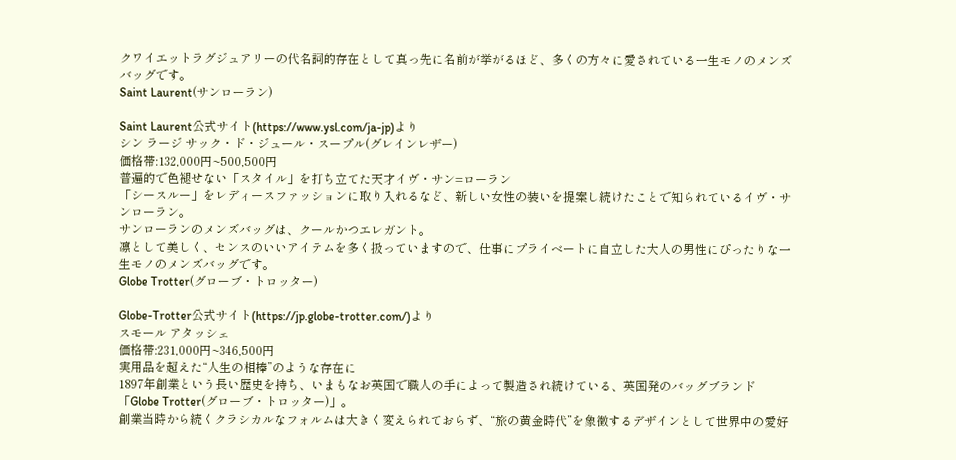クワイエットラグジュアリーの代名詞的存在として真っ先に名前が挙がるほど、多くの方々に愛されている一生モノのメンズバッグです。
Saint Laurent(サンローラン)

Saint Laurent公式サイト(https://www.ysl.com/ja-jp)より
シン ラージ サック・ド・ジュール・スープル(グレインレザー)
価格帯:132,000円~500,500円
普遍的で色褪せない「スタイル」を打ち立てた天才イヴ・サン=ローラン
「シースルー」をレディースファッションに取り入れるなど、新しい女性の装いを提案し続けたことで知られているイヴ・サンローラン。
サンローランのメンズバッグは、クールかつエレガント。
凛として美しく、センスのいいアイテムを多く扱っていますので、仕事にプライベートに自立した大人の男性にぴったりな一生モノのメンズバッグです。
Globe Trotter(グローブ・トロッター)

Globe-Trotter公式サイト(https://jp.globe-trotter.com/)より
スモール アタッシェ
価格帯:231,000円~346,500円
実用品を超えた“人生の相棒”のような存在に
1897年創業という長い歴史を持ち、いまもなお英国で職人の手によって製造され続けている、英国発のバッグブランド「Globe Trotter(グローブ・トロッター)」。
創業当時から続くクラシカルなフォルムは大きく変えられておらず、“旅の黄金時代”を象徴するデザインとして世界中の愛好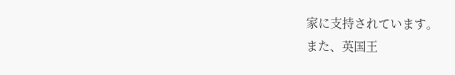家に支持されています。
また、英国王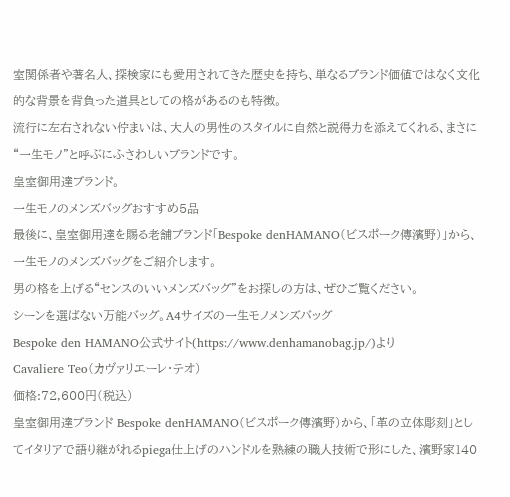室関係者や著名人、探検家にも愛用されてきた歴史を持ち、単なるブランド価値ではなく文化的な背景を背負った道具としての格があるのも特徴。
流行に左右されない佇まいは、大人の男性のスタイルに自然と説得力を添えてくれる、まさに“一生モノ”と呼ぶにふさわしいブランドです。
皇室御用達ブランド。
一生モノのメンズバッグおすすめ5品
最後に、皇室御用達を賜る老舗ブランド「Bespoke denHAMANO(ビスポーク傳濱野)」から、一生モノのメンズバッグをご紹介します。
男の格を上げる“センスのいいメンズバッグ”をお探しの方は、ぜひご覧ください。
シーンを選ばない万能バッグ。A4サイズの一生モノメンズバッグ
Bespoke den HAMANO公式サイト(https://www.denhamanobag.jp/)より
Cavaliere Teo(カヴァリエーレ・テオ)
価格:72,600円(税込)
皇室御用達ブランド Bespoke denHAMANO(ビスポーク傳濱野)から、「革の立体彫刻」としてイタリアで語り継がれるpiega仕上げのハンドルを熟練の職人技術で形にした、濱野家140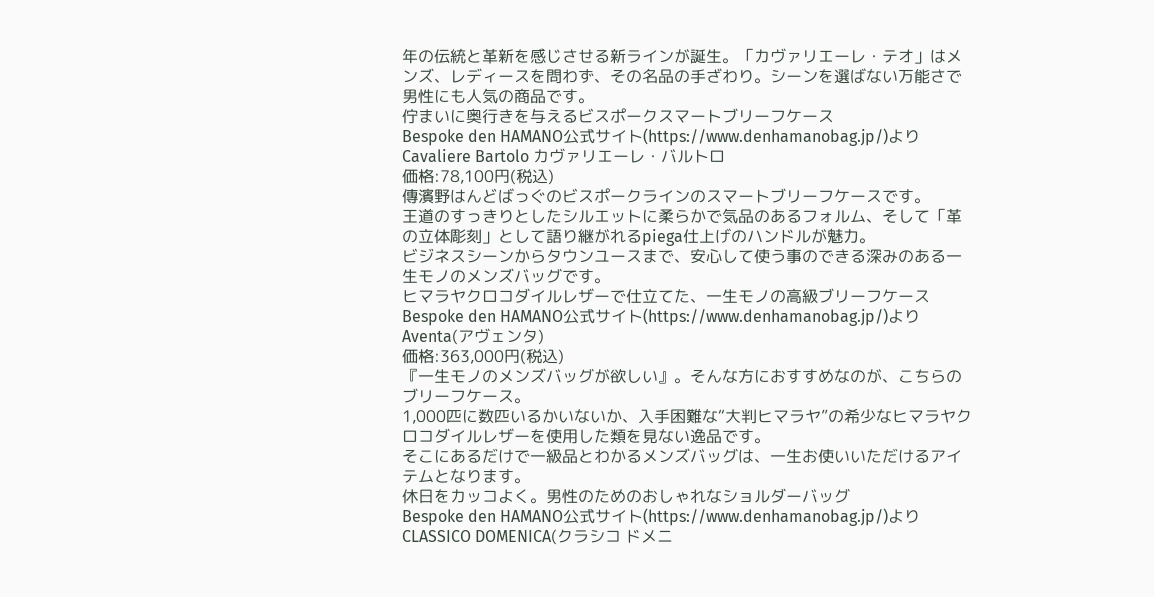年の伝統と革新を感じさせる新ラインが誕生。「カヴァリエーレ・テオ」はメンズ、レディースを問わず、その名品の手ざわり。シーンを選ばない万能さで男性にも人気の商品です。
佇まいに奥行きを与えるビスポークスマートブリーフケース
Bespoke den HAMANO公式サイト(https://www.denhamanobag.jp/)より
Cavaliere Bartolo カヴァリエーレ・バルトロ
価格:78,100円(税込)
傳濱野はんどばっぐのビスポークラインのスマートブリーフケースです。
王道のすっきりとしたシルエットに柔らかで気品のあるフォルム、そして「革の立体彫刻」として語り継がれるpiega仕上げのハンドルが魅力。
ビジネスシーンからタウンユースまで、安心して使う事のできる深みのある一生モノのメンズバッグです。
ヒマラヤクロコダイルレザーで仕立てた、一生モノの高級ブリーフケース
Bespoke den HAMANO公式サイト(https://www.denhamanobag.jp/)より
Aventa(アヴェンタ)
価格:363,000円(税込)
『一生モノのメンズバッグが欲しい』。そんな方におすすめなのが、こちらのブリーフケース。
1,000匹に数匹いるかいないか、入手困難な“大判ヒマラヤ”の希少なヒマラヤクロコダイルレザーを使用した類を見ない逸品です。
そこにあるだけで一級品とわかるメンズバッグは、一生お使いいただけるアイテムとなります。
休日をカッコよく。男性のためのおしゃれなショルダーバッグ
Bespoke den HAMANO公式サイト(https://www.denhamanobag.jp/)より
CLASSICO DOMENICA(クラシコ ドメニ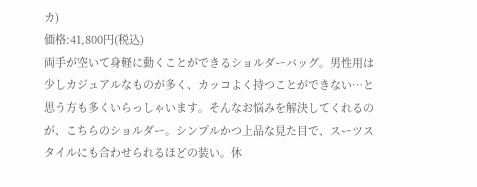カ)
価格:41,800円(税込)
両手が空いて身軽に動くことができるショルダーバッグ。男性用は少しカジュアルなものが多く、カッコよく持つことができない…と思う方も多くいらっしゃいます。そんなお悩みを解決してくれるのが、こちらのショルダー。シンプルかつ上品な見た目で、スーツスタイルにも合わせられるほどの装い。休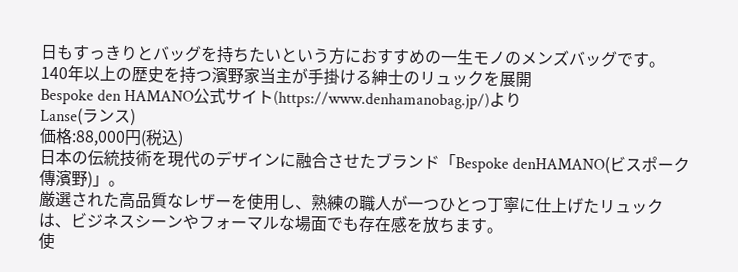日もすっきりとバッグを持ちたいという方におすすめの一生モノのメンズバッグです。
140年以上の歴史を持つ濱野家当主が手掛ける紳士のリュックを展開
Bespoke den HAMANO公式サイト(https://www.denhamanobag.jp/)より
Lanse(ランス)
価格:88,000円(税込)
日本の伝統技術を現代のデザインに融合させたブランド「Bespoke denHAMANO(ビスポーク傳濱野)」。
厳選された高品質なレザーを使用し、熟練の職人が一つひとつ丁寧に仕上げたリュックは、ビジネスシーンやフォーマルな場面でも存在感を放ちます。
使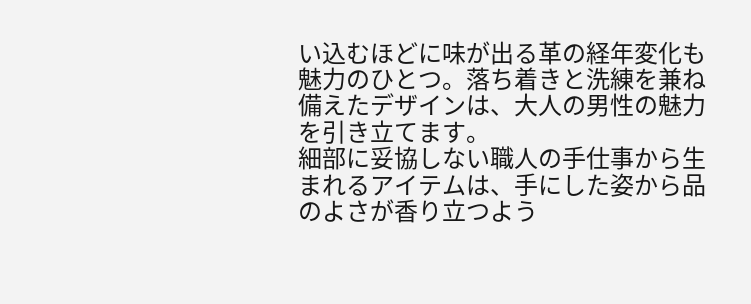い込むほどに味が出る革の経年変化も魅力のひとつ。落ち着きと洗練を兼ね備えたデザインは、大人の男性の魅力を引き立てます。
細部に妥協しない職人の手仕事から生まれるアイテムは、手にした姿から品のよさが香り立つよう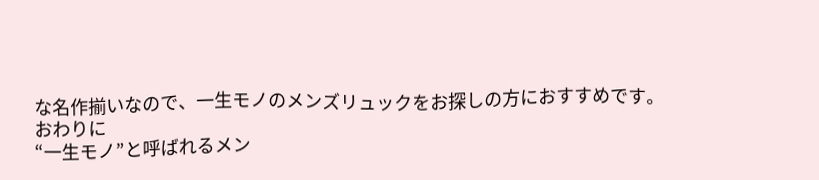な名作揃いなので、一生モノのメンズリュックをお探しの方におすすめです。
おわりに
“一生モノ”と呼ばれるメン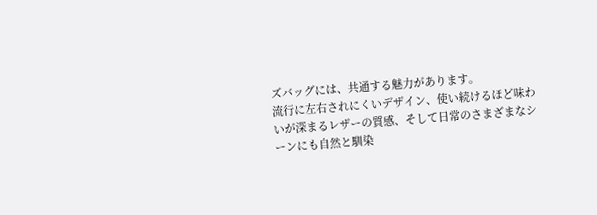ズバッグには、共通する魅力があります。
流行に左右されにくいデザイン、使い続けるほど味わいが深まるレザーの質感、そして日常のさまざまなシーンにも自然と馴染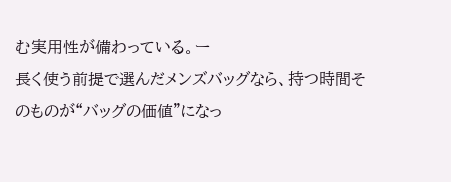む実用性が備わっている。ー
長く使う前提で選んだメンズバッグなら、持つ時間そのものが“バッグの価値”になっ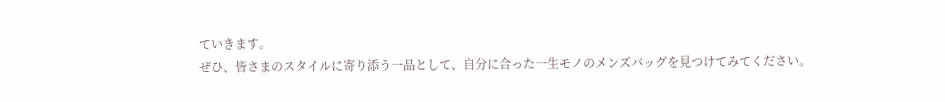ていきます。
ぜひ、皆さまのスタイルに寄り添う一品として、自分に合った一生モノのメンズバッグを見つけてみてください。